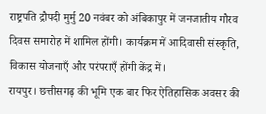राष्ट्रपति द्रौपदी मुर्मु 20 नवंबर को अंबिकापुर में जनजातीय गौरव दिवस समारोह में शामिल होंगी। कार्यक्रम में आदिवासी संस्कृति, विकास योजनाएँ और परंपराएँ होंगी केंद्र में।
रायपुर। छत्तीसगढ़ की भूमि एक बार फिर ऐतिहासिक अवसर की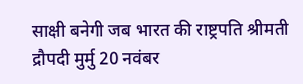साक्षी बनेगी जब भारत की राष्ट्रपति श्रीमती द्रौपदी मुर्मु 20 नवंबर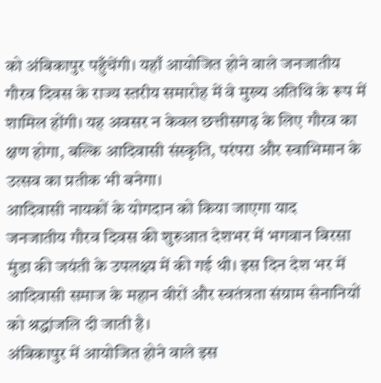को अंबिकापुर पहुँचेंगी। यहाँ आयोजित होने वाले जनजातीय गौरव दिवस के राज्य स्तरीय समारोह में वे मुख्य अतिथि के रूप में शामिल होंगी। यह अवसर न केवल छत्तीसगढ़ के लिए गौरव का क्षण होगा, बल्कि आदिवासी संस्कृति, परंपरा और स्वाभिमान के उत्सव का प्रतीक भी बनेगा।
आदिवासी नायकों के योगदान को किया जाएगा याद
जनजातीय गौरव दिवस की शुरुआत देशभर में भगवान बिरसा मुंडा की जयंती के उपलक्ष्य में की गई थी। इस दिन देश भर में आदिवासी समाज के महान वीरों और स्वतंत्रता संग्राम सेनानियों को श्रद्धांजलि दी जाती है।
अंबिकापुर में आयोजित होने वाले इस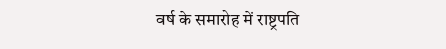वर्ष के समारोह में राष्ट्रपति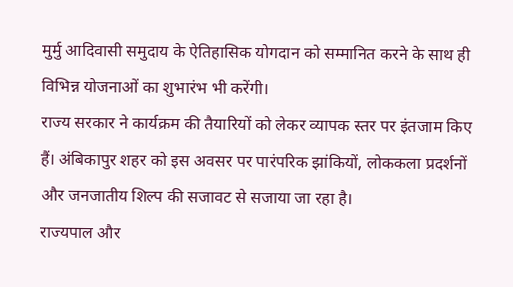मुर्मु आदिवासी समुदाय के ऐतिहासिक योगदान को सम्मानित करने के साथ ही विभिन्न योजनाओं का शुभारंभ भी करेंगी।
राज्य सरकार ने कार्यक्रम की तैयारियों को लेकर व्यापक स्तर पर इंतजाम किए हैं। अंबिकापुर शहर को इस अवसर पर पारंपरिक झांकियों, लोककला प्रदर्शनों और जनजातीय शिल्प की सजावट से सजाया जा रहा है।
राज्यपाल और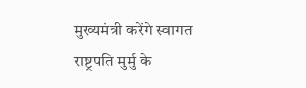मुख्यमंत्री करेंगे स्वागत
राष्ट्रपति मुर्मु के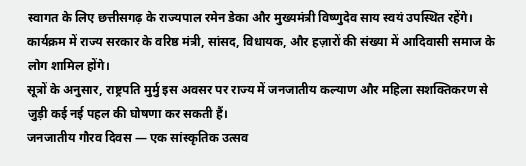स्वागत के लिए छत्तीसगढ़ के राज्यपाल रमेन डेका और मुख्यमंत्री विष्णुदेव साय स्वयं उपस्थित रहेंगे।
कार्यक्रम में राज्य सरकार के वरिष्ठ मंत्री, सांसद, विधायक, और हज़ारों की संख्या में आदिवासी समाज के लोग शामिल होंगे।
सूत्रों के अनुसार, राष्ट्रपति मुर्मु इस अवसर पर राज्य में जनजातीय कल्याण और महिला सशक्तिकरण से जुड़ी कई नई पहल की घोषणा कर सकती हैं।
जनजातीय गौरव दिवस — एक सांस्कृतिक उत्सव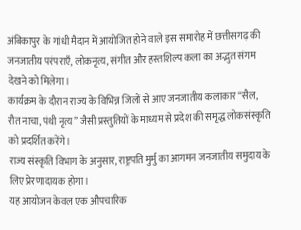अंबिकापुर के गांधी मैदान में आयोजित होने वाले इस समारोह में छत्तीसगढ़ की जनजातीय परंपराएँ, लोकनृत्य, संगीत और हस्तशिल्प कला का अद्भुत संगम देखने को मिलेगा।
कार्यक्रम के दौरान राज्य के विभिन्न जिलों से आए जनजातीय कलाकार “सैल, रौत नाचा, पंथी नृत्य” जैसी प्रस्तुतियों के माध्यम से प्रदेश की समृद्ध लोकसंस्कृति को प्रदर्शित करेंगे।
राज्य संस्कृति विभाग के अनुसार, राष्ट्रपति मुर्मु का आगमन जनजातीय समुदाय के लिए प्रेरणादायक होगा।
यह आयोजन केवल एक औपचारिक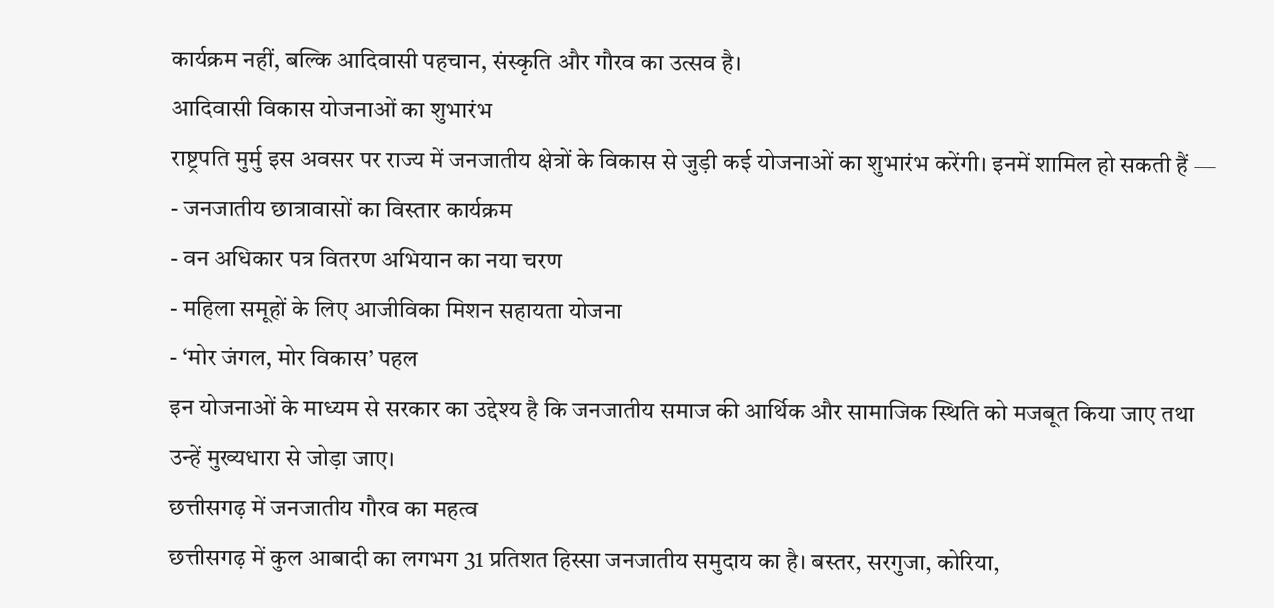कार्यक्रम नहीं, बल्कि आदिवासी पहचान, संस्कृति और गौरव का उत्सव है।
आदिवासी विकास योजनाओं का शुभारंभ
राष्ट्रपति मुर्मु इस अवसर पर राज्य में जनजातीय क्षेत्रों के विकास से जुड़ी कई योजनाओं का शुभारंभ करेंगी। इनमें शामिल हो सकती हैं —
- जनजातीय छात्रावासों का विस्तार कार्यक्रम
- वन अधिकार पत्र वितरण अभियान का नया चरण
- महिला समूहों के लिए आजीविका मिशन सहायता योजना
- ‘मोर जंगल, मोर विकास’ पहल
इन योजनाओं के माध्यम से सरकार का उद्देश्य है कि जनजातीय समाज की आर्थिक और सामाजिक स्थिति को मजबूत किया जाए तथा उन्हें मुख्यधारा से जोड़ा जाए।
छत्तीसगढ़ में जनजातीय गौरव का महत्व
छत्तीसगढ़ में कुल आबादी का लगभग 31 प्रतिशत हिस्सा जनजातीय समुदाय का है। बस्तर, सरगुजा, कोरिया,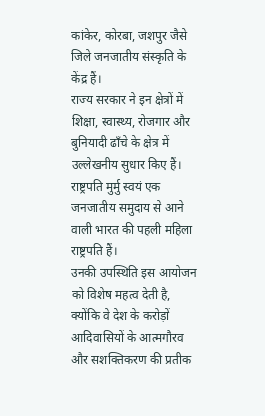कांकेर, कोरबा, जशपुर जैसे जिले जनजातीय संस्कृति के केंद्र हैं।
राज्य सरकार ने इन क्षेत्रों में शिक्षा, स्वास्थ्य, रोजगार और बुनियादी ढाँचे के क्षेत्र में उल्लेखनीय सुधार किए हैं।
राष्ट्रपति मुर्मु स्वयं एक जनजातीय समुदाय से आने वाली भारत की पहली महिला राष्ट्रपति हैं।
उनकी उपस्थिति इस आयोजन को विशेष महत्व देती है, क्योंकि वे देश के करोड़ों आदिवासियों के आत्मगौरव और सशक्तिकरण की प्रतीक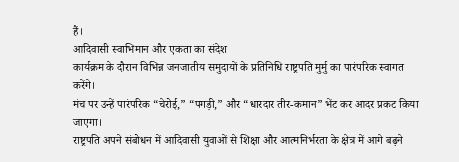हैं।
आदिवासी स्वाभिमान और एकता का संदेश
कार्यक्रम के दौरान विभिन्न जनजातीय समुदायों के प्रतिनिधि राष्ट्रपति मुर्मु का पारंपरिक स्वागत करेंगे।
मंच पर उन्हें पारंपरिक “चेरोई,” “पगड़ी,” और “धारदार तीर-कमान” भेंट कर आदर प्रकट किया जाएगा।
राष्ट्रपति अपने संबोधन में आदिवासी युवाओं से शिक्षा और आत्मनिर्भरता के क्षेत्र में आगे बढ़ने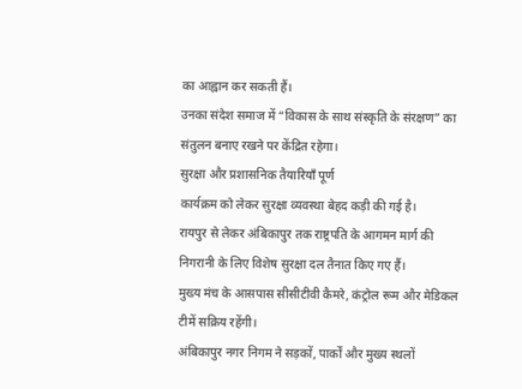का आह्वान कर सकती हैं।
उनका संदेश समाज में “विकास के साथ संस्कृति के संरक्षण” का संतुलन बनाए रखने पर केंद्रित रहेगा।
सुरक्षा और प्रशासनिक तैयारियाँ पूर्ण
कार्यक्रम को लेकर सुरक्षा व्यवस्था बेहद कड़ी की गई है।
रायपुर से लेकर अंबिकापुर तक राष्ट्रपति के आगमन मार्ग की निगरानी के लिए विशेष सुरक्षा दल तैनात किए गए हैं।
मुख्य मंच के आसपास सीसीटीवी कैमरे, कंट्रोल रूम और मेडिकल टीमें सक्रिय रहेंगी।
अंबिकापुर नगर निगम ने सड़कों, पार्कों और मुख्य स्थलों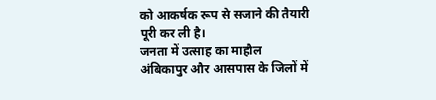को आकर्षक रूप से सजाने की तैयारी पूरी कर ली है।
जनता में उत्साह का माहौल
अंबिकापुर और आसपास के जिलों में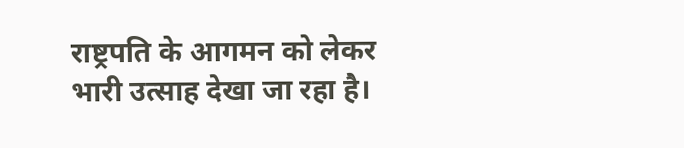राष्ट्रपति के आगमन को लेकर भारी उत्साह देखा जा रहा है।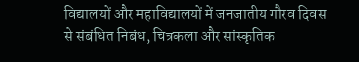विद्यालयों और महाविद्यालयों में जनजातीय गौरव दिवस से संबंधित निबंध, चित्रकला और सांस्कृतिक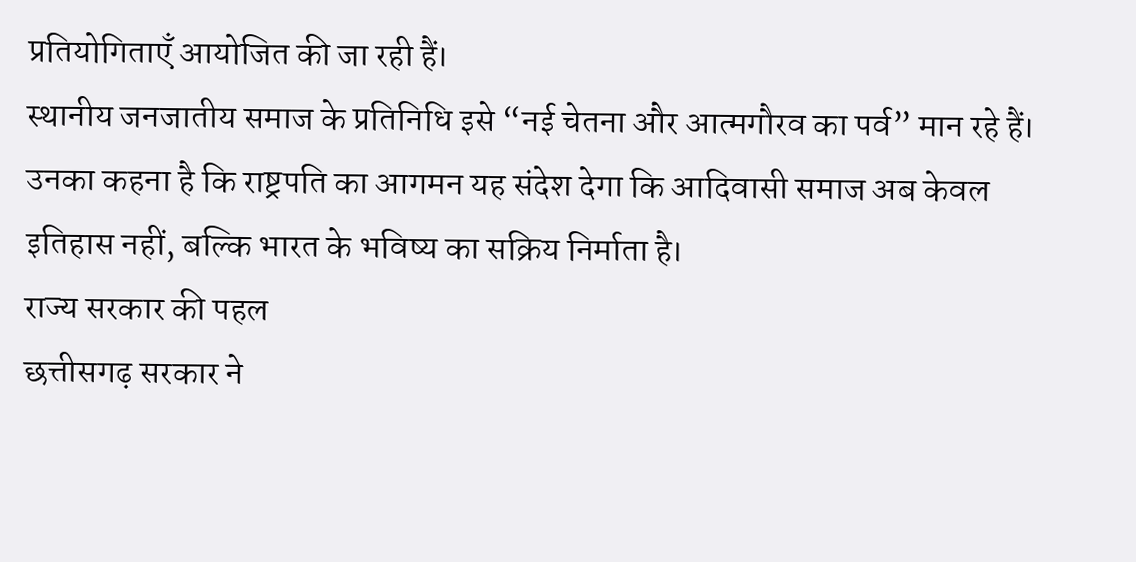प्रतियोगिताएँ आयोजित की जा रही हैं।
स्थानीय जनजातीय समाज के प्रतिनिधि इसे “नई चेतना और आत्मगौरव का पर्व” मान रहे हैं।
उनका कहना है कि राष्ट्रपति का आगमन यह संदेश देगा कि आदिवासी समाज अब केवल इतिहास नहीं, बल्कि भारत के भविष्य का सक्रिय निर्माता है।
राज्य सरकार की पहल
छत्तीसगढ़ सरकार ने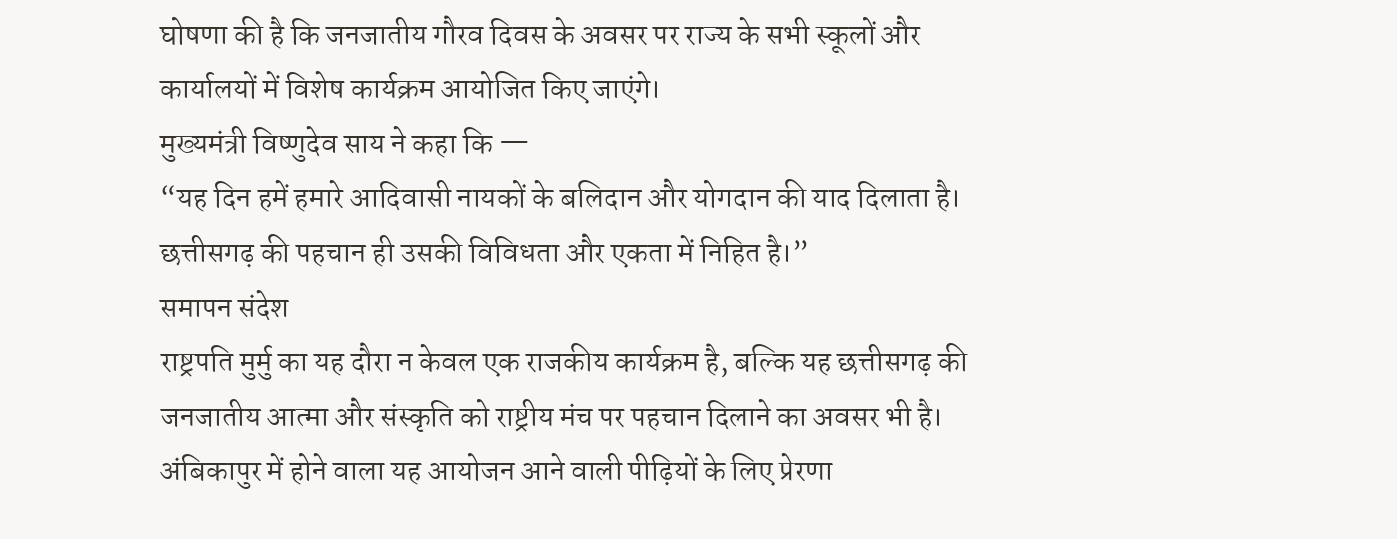घोषणा की है कि जनजातीय गौरव दिवस के अवसर पर राज्य के सभी स्कूलों और कार्यालयों में विशेष कार्यक्रम आयोजित किए जाएंगे।
मुख्यमंत्री विष्णुदेव साय ने कहा कि —
“यह दिन हमें हमारे आदिवासी नायकों के बलिदान और योगदान की याद दिलाता है। छत्तीसगढ़ की पहचान ही उसकी विविधता और एकता में निहित है।”
समापन संदेश
राष्ट्रपति मुर्मु का यह दौरा न केवल एक राजकीय कार्यक्रम है, बल्कि यह छत्तीसगढ़ की जनजातीय आत्मा और संस्कृति को राष्ट्रीय मंच पर पहचान दिलाने का अवसर भी है।
अंबिकापुर में होने वाला यह आयोजन आने वाली पीढ़ियों के लिए प्रेरणा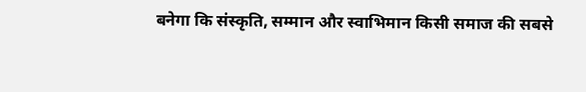बनेगा कि संस्कृति, सम्मान और स्वाभिमान किसी समाज की सबसे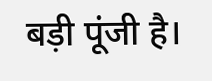बड़ी पूंजी है।